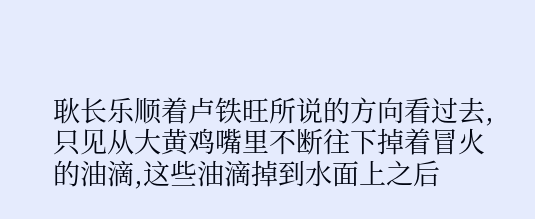耿长乐顺着卢铁旺所说的方向看过去,只见从大黄鸡嘴里不断往下掉着冒火的油滴,这些油滴掉到水面上之后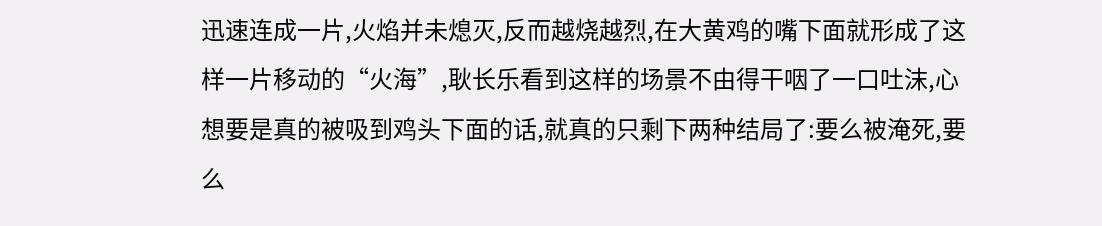迅速连成一片,火焰并未熄灭,反而越烧越烈,在大黄鸡的嘴下面就形成了这样一片移动的“火海”,耿长乐看到这样的场景不由得干咽了一口吐沫,心想要是真的被吸到鸡头下面的话,就真的只剩下两种结局了:要么被淹死,要么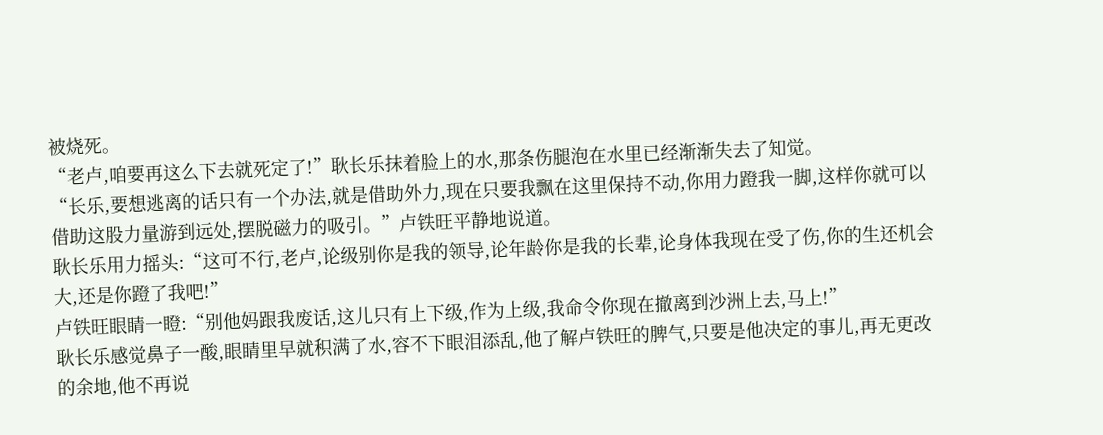被烧死。
“老卢,咱要再这么下去就死定了!”耿长乐抹着脸上的水,那条伤腿泡在水里已经渐渐失去了知觉。
“长乐,要想逃离的话只有一个办法,就是借助外力,现在只要我飘在这里保持不动,你用力蹬我一脚,这样你就可以借助这股力量游到远处,摆脱磁力的吸引。”卢铁旺平静地说道。
耿长乐用力摇头:“这可不行,老卢,论级别你是我的领导,论年龄你是我的长辈,论身体我现在受了伤,你的生还机会大,还是你蹬了我吧!”
卢铁旺眼睛一瞪:“别他妈跟我废话,这儿只有上下级,作为上级,我命令你现在撤离到沙洲上去,马上!”
耿长乐感觉鼻子一酸,眼睛里早就积满了水,容不下眼泪添乱,他了解卢铁旺的脾气,只要是他决定的事儿,再无更改的余地,他不再说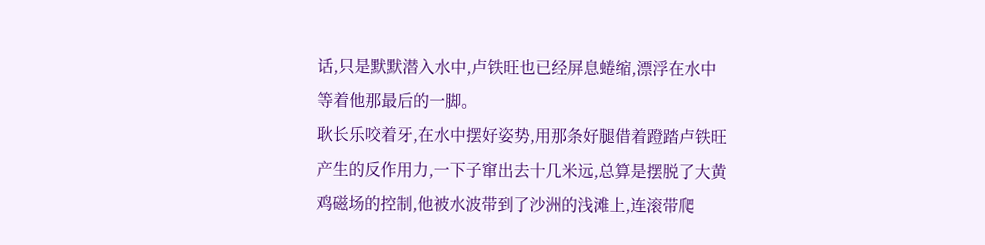话,只是默默潜入水中,卢铁旺也已经屏息蜷缩,漂浮在水中等着他那最后的一脚。
耿长乐咬着牙,在水中摆好姿势,用那条好腿借着蹬踏卢铁旺产生的反作用力,一下子窜出去十几米远,总算是摆脱了大黄鸡磁场的控制,他被水波带到了沙洲的浅滩上,连滚带爬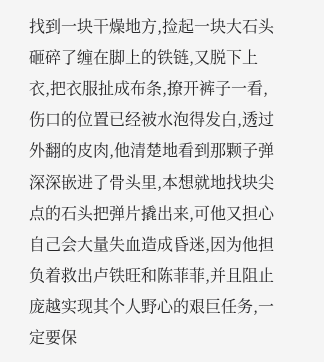找到一块干燥地方,捡起一块大石头砸碎了缠在脚上的铁链,又脱下上衣,把衣服扯成布条,撩开裤子一看,伤口的位置已经被水泡得发白,透过外翻的皮肉,他清楚地看到那颗子弹深深嵌进了骨头里,本想就地找块尖点的石头把弹片撬出来,可他又担心自己会大量失血造成昏迷,因为他担负着救出卢铁旺和陈菲菲,并且阻止庞越实现其个人野心的艰巨任务,一定要保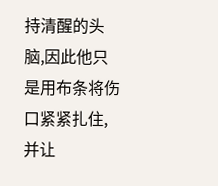持清醒的头脑,因此他只是用布条将伤口紧紧扎住,并让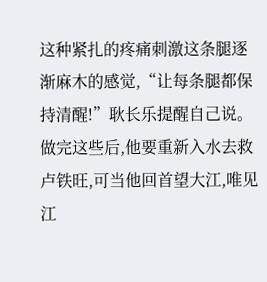这种紧扎的疼痛刺激这条腿逐渐麻木的感觉,“让每条腿都保持清醒!”耿长乐提醒自己说。
做完这些后,他要重新入水去救卢铁旺,可当他回首望大江,唯见江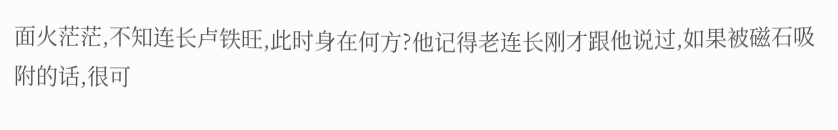面火茫茫,不知连长卢铁旺,此时身在何方?他记得老连长刚才跟他说过,如果被磁石吸附的话,很可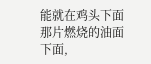能就在鸡头下面那片燃烧的油面下面,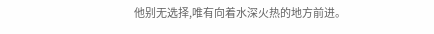他别无选择,唯有向着水深火热的地方前进。